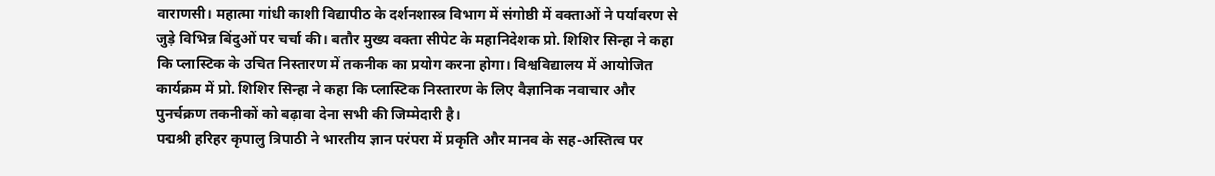वाराणसी। महात्मा गांधी काशी विद्यापीठ के दर्शनशास्त्र विभाग में संगोष्ठी में वक्ताओं ने पर्यावरण से जुड़े विभिन्न बिंदुओं पर चर्चा की। बतौर मुख्य वक्ता सीपेट के महानिदेशक प्रो. शिशिर सिन्हा ने कहा कि प्लास्टिक के उचित निस्तारण में तकनीक का प्रयोग करना होगा। विश्वविद्यालय में आयोजित कार्यक्रम में प्रो. शिशिर सिन्हा ने कहा कि प्लास्टिक निस्तारण के लिए वैज्ञानिक नवाचार और पुनर्चक्रण तकनीकों को बढ़ावा देना सभी की जिम्मेदारी है।
पद्मश्री हरिहर कृपालु त्रिपाठी ने भारतीय ज्ञान परंपरा में प्रकृति और मानव के सह-अस्तित्व पर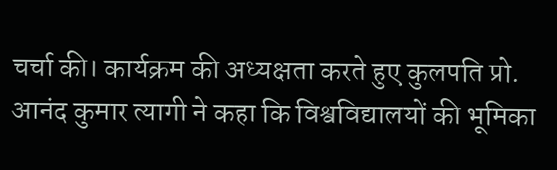चर्चा की। कार्यक्रम की अध्यक्षता करते हुए कुलपति प्रो. आनंद कुमार त्यागी ने कहा कि विश्वविद्यालयों की भूमिका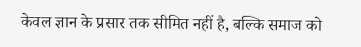केवल ज्ञान के प्रसार तक सीमित नहीं है, बल्कि समाज को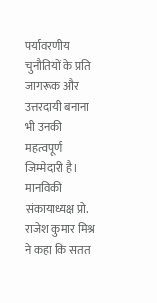पर्यावरणीय चुनौतियों के प्रति जागरूक और उत्तरदायी बनाना भी उनकी महत्वपूर्ण जिम्मेदारी है। मानविकी संकायाध्यक्ष प्रो. राजेश कुमार मिश्र ने कहा कि सतत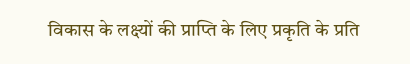विकास के लक्ष्यों की प्राप्ति के लिए प्रकृति के प्रति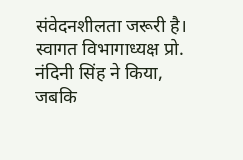संवेदनशीलता जरूरी है। स्वागत विभागाध्यक्ष प्रो. नंदिनी सिंह ने किया, जबकि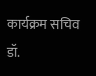कार्यक्रम सचिव डॉ.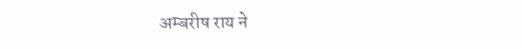अम्बरीष राय ने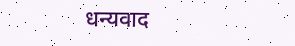धन्यवाद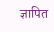ज्ञापित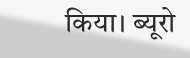किया। ब्यूरो